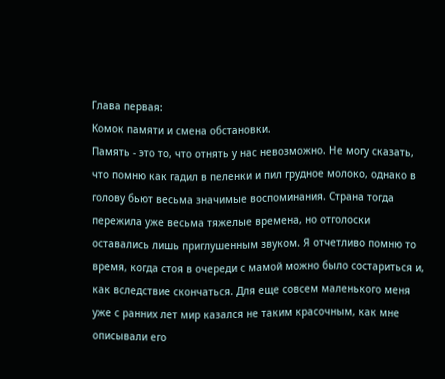Глава первая:
Комок памяти и смена обстановки.
Память - это то, что отнять у нас невозможно. Не могу сказать, что помню как гадил в пеленки и пил грудное молоко, однако в голову бьют весьма значимые воспоминания. Страна тогда пережила уже весьма тяжелые времена, но отголоски оставались лишь приглушенным звуком. Я отчетливо помню то время, когда стоя в очереди с мамой можно было состариться и, как вследствие скончаться. Для еще совсем маленького меня уже с ранних лет мир казался не таким красочным, как мне описывали его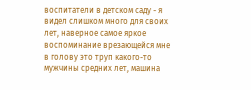воспитатели в детском саду - я видел слишком много для своих лет, наверное самое яркое воспоминание врезающейся мне в голову это труп какого-то мужчины средних лет, машина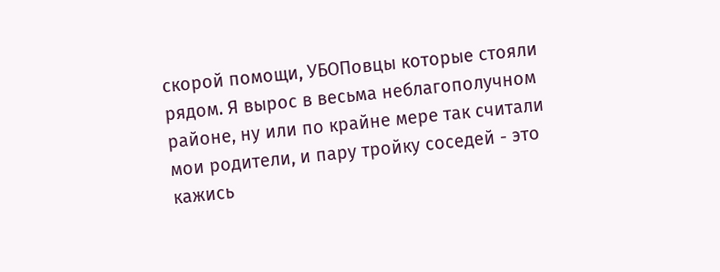скорой помощи, УБОПовцы которые стояли рядом. Я вырос в весьма неблагополучном районе, ну или по крайне мере так считали мои родители, и пару тройку соседей - это кажись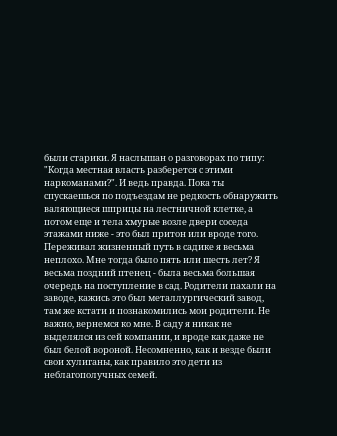были старики. Я наслышан о разговорах по типу: "Когда местная власть разберется с этими наркоманами?". И ведь правда. Пока ты спускаешься по подъездам не редкость обнаружить валяющиеся шприцы на лестничной клетке, а потом еще и тела хмурые возле двери соседа этажами ниже - это был притон или вроде того.
Переживал жизненный путь в садике я весьма неплохо. Мне тогда было пять или шесть лет? Я весьма поздний птенец - была весьма большая очередь на поступление в сад. Родители пахали на заводе, кажись это был металлургический завод, там же кстати и познакомились мои родители. Не важно, вернемся ко мне. В саду я никак не выделялся из сей компании, и вроде как даже не был белой вороной. Несомненно, как и везде были свои хулиганы, как правило это дети из неблагополучных семей.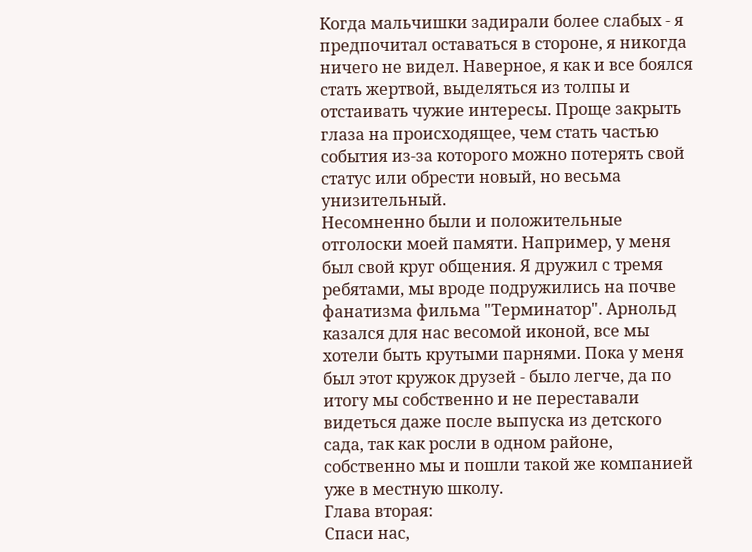Когда мальчишки задирали более слабых - я предпочитал оставаться в стороне, я никогда ничего не видел. Наверное, я как и все боялся стать жертвой, выделяться из толпы и отстаивать чужие интересы. Проще закрыть глаза на происходящее, чем стать частью события из-за которого можно потерять свой статус или обрести новый, но весьма унизительный.
Несомненно были и положительные отголоски моей памяти. Например, у меня был свой круг общения. Я дружил с тремя ребятами, мы вроде подружились на почве фанатизма фильма "Терминатор". Арнольд казался для нас весомой иконой, все мы хотели быть крутыми парнями. Пока у меня был этот кружок друзей - было легче, да по итогу мы собственно и не переставали видеться даже после выпуска из детского сада, так как росли в одном районе, собственно мы и пошли такой же компанией уже в местную школу.
Глава вторая:
Спаси нас,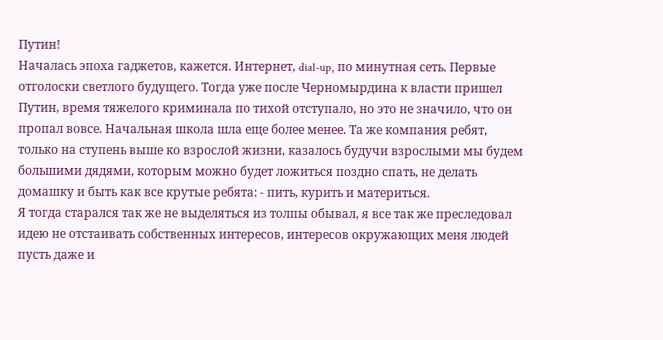Путин!
Началась эпоха гаджетов, кажется. Интернет, dial-up, по минутная сеть. Первые отголоски светлого будущего. Тогда уже после Черномырдина к власти пришел Путин, время тяжелого криминала по тихой отступало, но это не значило, что он пропал вовсе. Начальная школа шла еще более менее. Та же компания ребят, только на ступень выше ко взрослой жизни, казалось будучи взрослыми мы будем большими дядями, которым можно будет ложиться поздно спать, не делать домашку и быть как все крутые ребята: - пить, курить и материться.
Я тогда старался так же не выделяться из толпы обывал, я все так же преследовал идею не отстаивать собственных интересов, интересов окружающих меня людей пусть даже и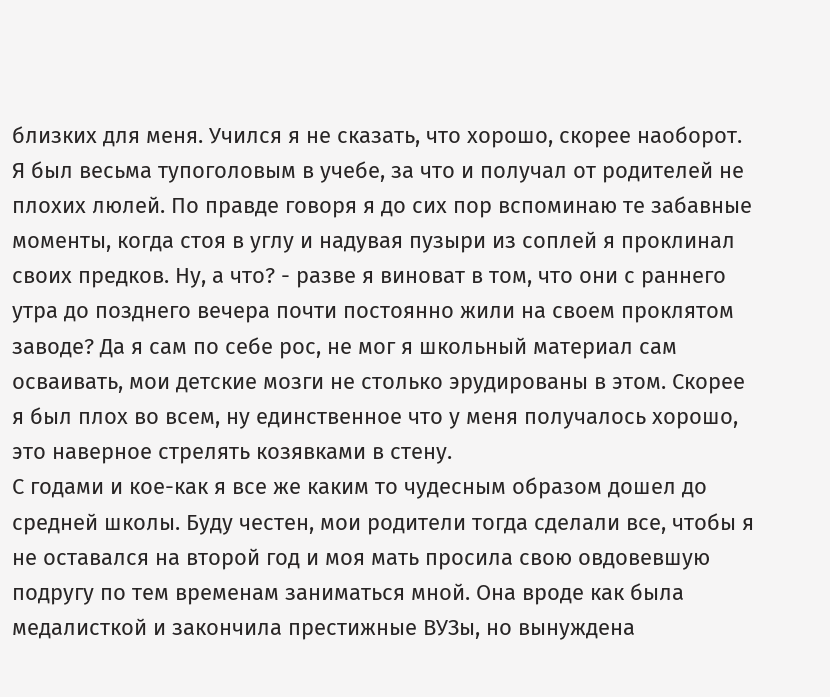близких для меня. Учился я не сказать, что хорошо, скорее наоборот. Я был весьма тупоголовым в учебе, за что и получал от родителей не плохих люлей. По правде говоря я до сих пор вспоминаю те забавные моменты, когда стоя в углу и надувая пузыри из соплей я проклинал своих предков. Ну, а что? - разве я виноват в том, что они с раннего утра до позднего вечера почти постоянно жили на своем проклятом заводе? Да я сам по себе рос, не мог я школьный материал сам осваивать, мои детские мозги не столько эрудированы в этом. Скорее я был плох во всем, ну единственное что у меня получалось хорошо, это наверное стрелять козявками в стену.
С годами и кое-как я все же каким то чудесным образом дошел до средней школы. Буду честен, мои родители тогда сделали все, чтобы я не оставался на второй год и моя мать просила свою овдовевшую подругу по тем временам заниматься мной. Она вроде как была медалисткой и закончила престижные ВУЗы, но вынуждена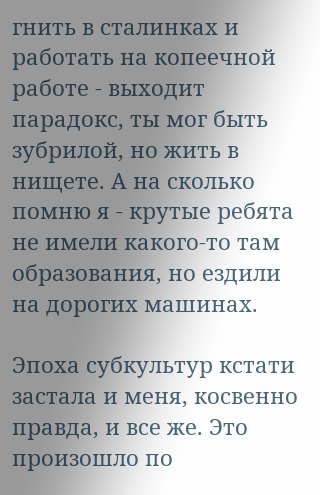гнить в сталинках и работать на копеечной работе - выходит парадокс, ты мог быть зубрилой, но жить в нищете. А на сколько помню я - крутые ребята не имели какого-то там образования, но ездили на дорогих машинах.

Эпоха субкультур кстати застала и меня, косвенно правда, и все же. Это произошло по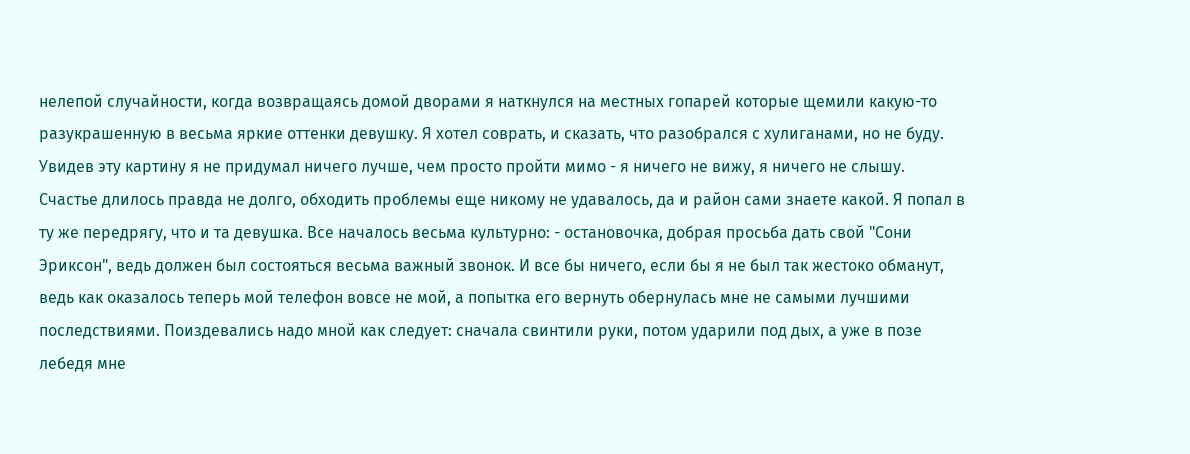нелепой случайности, когда возвращаясь домой дворами я наткнулся на местных гопарей которые щемили какую-то разукрашенную в весьма яркие оттенки девушку. Я хотел соврать, и сказать, что разобрался с хулиганами, но не буду. Увидев эту картину я не придумал ничего лучше, чем просто пройти мимо - я ничего не вижу, я ничего не слышу. Счастье длилось правда не долго, обходить проблемы еще никому не удавалось, да и район сами знаете какой. Я попал в ту же передрягу, что и та девушка. Все началось весьма культурно: - остановочка, добрая просьба дать свой "Сони Эриксон", ведь должен был состояться весьма важный звонок. И все бы ничего, если бы я не был так жестоко обманут, ведь как оказалось теперь мой телефон вовсе не мой, а попытка его вернуть обернулась мне не самыми лучшими последствиями. Поиздевались надо мной как следует: сначала свинтили руки, потом ударили под дых, а уже в позе лебедя мне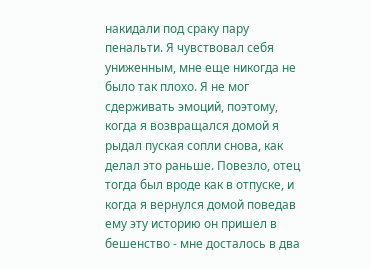накидали под сраку пару пенальти. Я чувствовал себя униженным, мне еще никогда не было так плохо. Я не мог сдерживать эмоций, поэтому, когда я возвращался домой я рыдал пуская сопли снова, как делал это раньше. Повезло, отец тогда был вроде как в отпуске, и когда я вернулся домой поведав ему эту историю он пришел в бешенство - мне досталось в два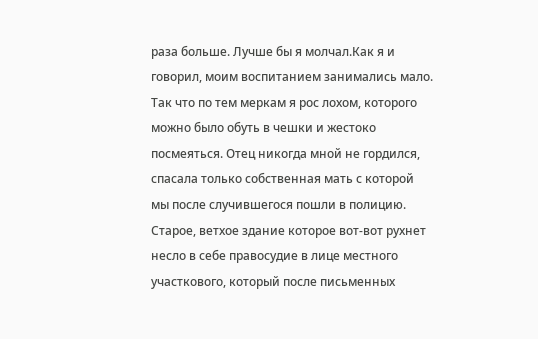раза больше. Лучше бы я молчал.Как я и говорил, моим воспитанием занимались мало. Так что по тем меркам я рос лохом, которого можно было обуть в чешки и жестоко посмеяться. Отец никогда мной не гордился, спасала только собственная мать с которой мы после случившегося пошли в полицию. Старое, ветхое здание которое вот-вот рухнет несло в себе правосудие в лице местного участкового, который после письменных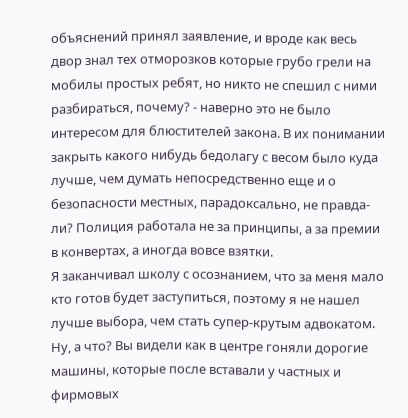объяснений принял заявление, и вроде как весь двор знал тех отморозков которые грубо грели на мобилы простых ребят, но никто не спешил с ними разбираться, почему? - наверно это не было интересом для блюстителей закона. В их понимании закрыть какого нибудь бедолагу с весом было куда лучше, чем думать непосредственно еще и о безопасности местных, парадоксально, не правда-ли? Полиция работала не за принципы, а за премии в конвертах, а иногда вовсе взятки.
Я заканчивал школу с осознанием, что за меня мало кто готов будет заступиться, поэтому я не нашел лучше выбора, чем стать супер-крутым адвокатом. Ну, а что? Вы видели как в центре гоняли дорогие машины, которые после вставали у частных и фирмовых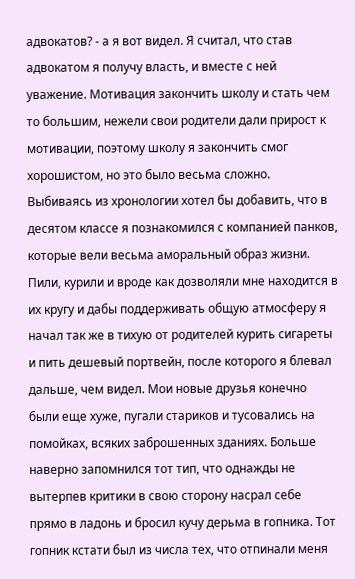адвокатов? - а я вот видел. Я считал, что став адвокатом я получу власть, и вместе с ней уважение. Мотивация закончить школу и стать чем то большим, нежели свои родители дали прирост к мотивации, поэтому школу я закончить смог хорошистом, но это было весьма сложно.
Выбиваясь из хронологии хотел бы добавить, что в десятом классе я познакомился с компанией панков, которые вели весьма аморальный образ жизни. Пили, курили и вроде как дозволяли мне находится в их кругу и дабы поддерживать общую атмосферу я начал так же в тихую от родителей курить сигареты и пить дешевый портвейн, после которого я блевал дальше, чем видел. Мои новые друзья конечно были еще хуже, пугали стариков и тусовались на помойках, всяких заброшенных зданиях. Больше наверно запомнился тот тип, что однажды не вытерпев критики в свою сторону насрал себе прямо в ладонь и бросил кучу дерьма в гопника. Тот гопник кстати был из числа тех, что отпинали меня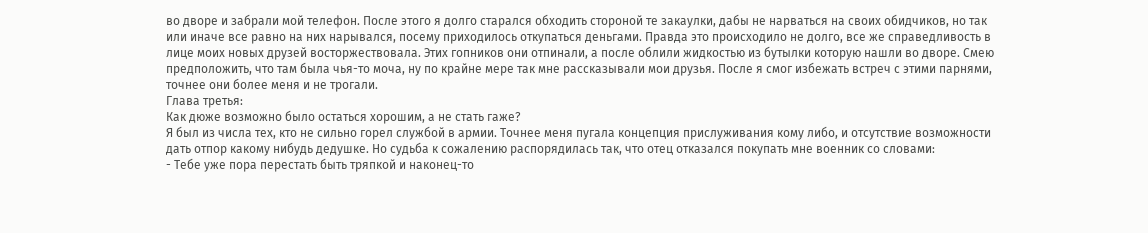во дворе и забрали мой телефон. После этого я долго старался обходить стороной те закаулки, дабы не нарваться на своих обидчиков, но так или иначе все равно на них нарывался, посему приходилось откупаться деньгами. Правда это происходило не долго, все же справедливость в лице моих новых друзей восторжествовала. Этих гопников они отпинали, а после облили жидкостью из бутылки которую нашли во дворе. Смею предположить, что там была чья-то моча, ну по крайне мере так мне рассказывали мои друзья. После я смог избежать встреч с этими парнями, точнее они более меня и не трогали.
Глава третья:
Как дюже возможно было остаться хорошим, а не стать гаже?
Я был из числа тех, кто не сильно горел службой в армии. Точнее меня пугала концепция прислуживания кому либо, и отсутствие возможности дать отпор какому нибудь дедушке. Но судьба к сожалению распорядилась так, что отец отказался покупать мне военник со словами:
- Тебе уже пора перестать быть тряпкой и наконец-то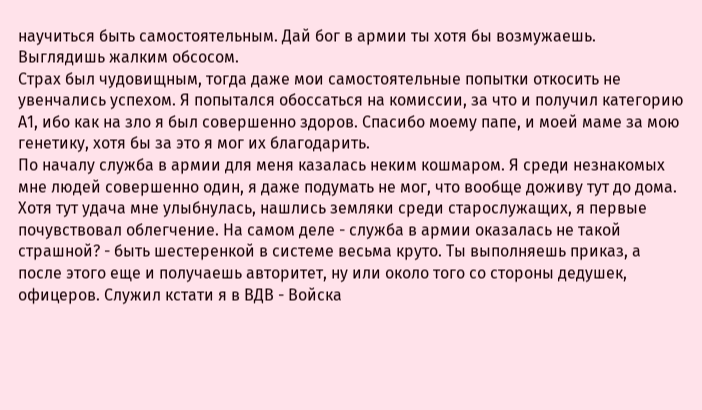научиться быть самостоятельным. Дай бог в армии ты хотя бы возмужаешь. Выглядишь жалким обсосом.
Страх был чудовищным, тогда даже мои самостоятельные попытки откосить не увенчались успехом. Я попытался обоссаться на комиссии, за что и получил категорию А1, ибо как на зло я был совершенно здоров. Спасибо моему папе, и моей маме за мою генетику, хотя бы за это я мог их благодарить.
По началу служба в армии для меня казалась неким кошмаром. Я среди незнакомых мне людей совершенно один, я даже подумать не мог, что вообще доживу тут до дома. Хотя тут удача мне улыбнулась, нашлись земляки среди старослужащих, я первые почувствовал облегчение. На самом деле - служба в армии оказалась не такой страшной? - быть шестеренкой в системе весьма круто. Ты выполняешь приказ, а после этого еще и получаешь авторитет, ну или около того со стороны дедушек, офицеров. Служил кстати я в ВДВ - Войска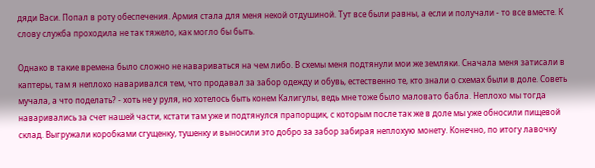дяди Васи. Попал в роту обеспечения. Армия стала для меня некой отдушиной. Тут все были равны, а если и получали - то все вместе. К слову служба проходила не так тяжело, как могло бы быть.

Однако в такие времена было сложно не навариваться на чем либо. В схемы меня подтянули мои же земляки. Сначала меня затисали в каптеры, там я неплохо наваривался тем, что продавал за забор одежду и обувь, естественно те, кто знали о схемах были в доле. Советь мучала, а что поделать? - хоть не у руля, но хотелось быть конем Калигулы, ведь мне тоже было маловато бабла. Неплохо мы тогда наваривались за счет нашей части, кстати там уже и подтянулся прапорщик, с которым после так же в доле мы уже обносили пищевой склад. Выгружали коробками сгущенку, тушенку и выносили это добро за забор забирая неплохую монету. Конечно, по итогу лавочку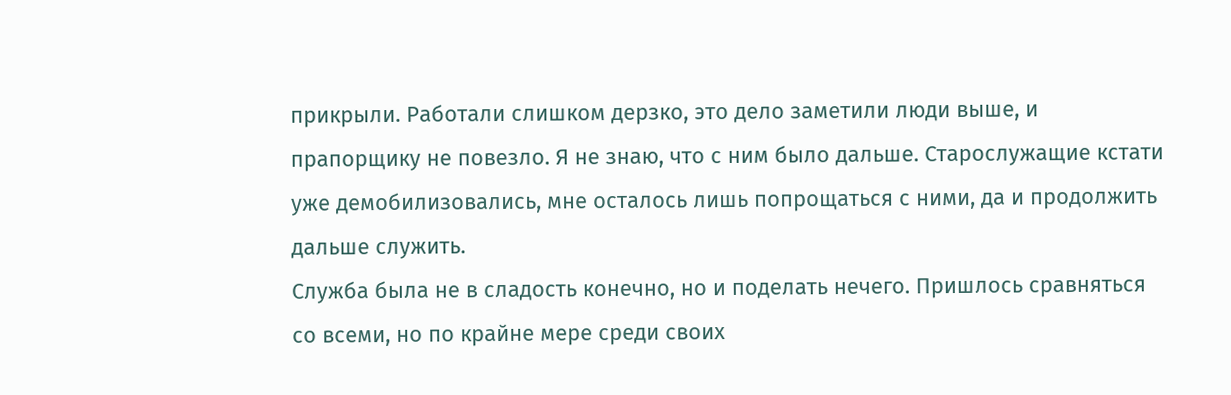прикрыли. Работали слишком дерзко, это дело заметили люди выше, и прапорщику не повезло. Я не знаю, что с ним было дальше. Старослужащие кстати уже демобилизовались, мне осталось лишь попрощаться с ними, да и продолжить дальше служить.
Служба была не в сладость конечно, но и поделать нечего. Пришлось сравняться со всеми, но по крайне мере среди своих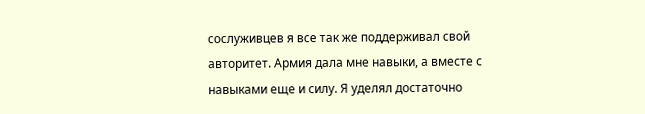сослуживцев я все так же поддерживал свой авторитет. Армия дала мне навыки, а вместе с навыками еще и силу. Я уделял достаточно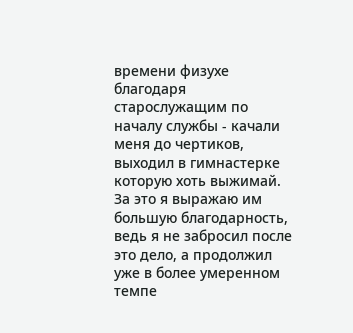времени физухе благодаря старослужащим по началу службы - качали меня до чертиков, выходил в гимнастерке которую хоть выжимай. За это я выражаю им большую благодарность, ведь я не забросил после это дело, а продолжил уже в более умеренном темпе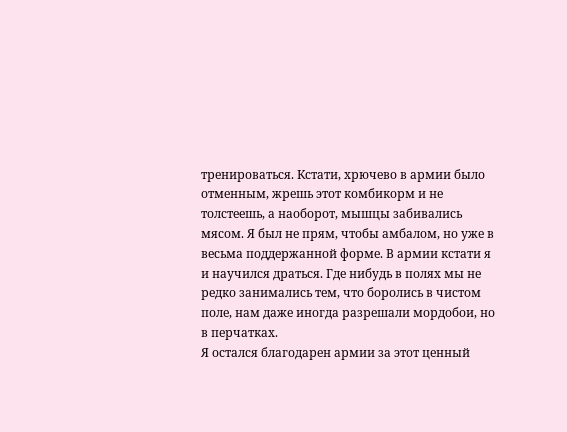тренироваться. Кстати, хрючево в армии было отменным, жрешь этот комбикорм и не толстеешь, а наоборот, мышцы забивались мясом. Я был не прям, чтобы амбалом, но уже в весьма поддержанной форме. В армии кстати я и научился драться. Где нибудь в полях мы не редко занимались тем, что боролись в чистом поле, нам даже иногда разрешали мордобои, но в перчатках.
Я остался благодарен армии за этот ценный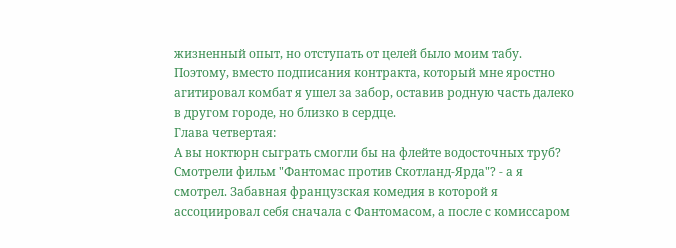жизненный опыт, но отступать от целей было моим табу. Поэтому, вместо подписания контракта, который мне яростно агитировал комбат я ушел за забор, оставив родную часть далеко в другом городе, но близко в сердце.
Глава четвертая:
А вы ноктюрн сыграть смогли бы на флейте водосточных труб?
Смотрели фильм "Фантомас против Скотланд-Ярда"? - а я смотрел. Забавная французская комедия в которой я ассоциировал себя сначала с Фантомасом, а после с комиссаром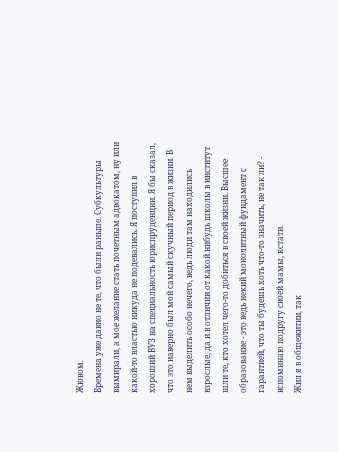Жювом.
Времена уже давно не те, что были раньше. Субкультуры вымирали, а мое желание стать почетным адвокатом, ну или какой-то властью никуда не подевались. Я поступил в хороший ВУЗ на специальность юриспруденции. Я бы сказал, что это наверно был мой самый скучный период в жизни. В нем выделить особо нечего, ведь люди там находились взрослые, да и в отличии от какой нибудь школы в институт шли те, кто хотел чего-то добиться в своей жизни. Высшее образование - это ведь некий монолитный фундамент с гарантией, что ты будешь хоть что-то значить, не так ли? - вспоминаю подругу своей мамы, кстати.
Жил я в общежитии, так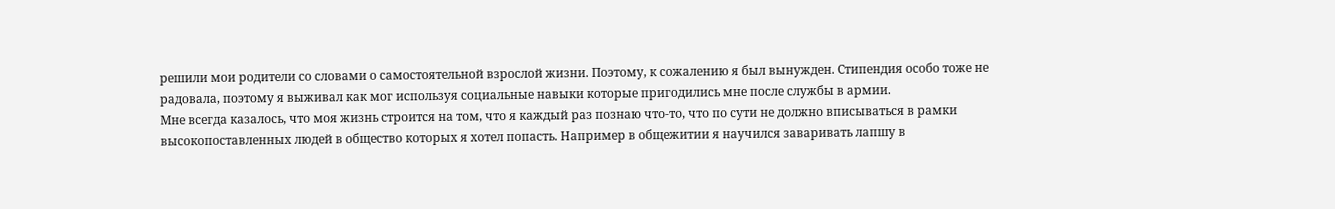решили мои родители со словами о самостоятельной взрослой жизни. Поэтому, к сожалению я был вынужден. Стипендия особо тоже не радовала, поэтому я выживал как мог используя социальные навыки которые пригодились мне после службы в армии.
Мне всегда казалось, что моя жизнь строится на том, что я каждый раз познаю что-то, что по сути не должно вписываться в рамки высокопоставленных людей в общество которых я хотел попасть. Например в общежитии я научился заваривать лапшу в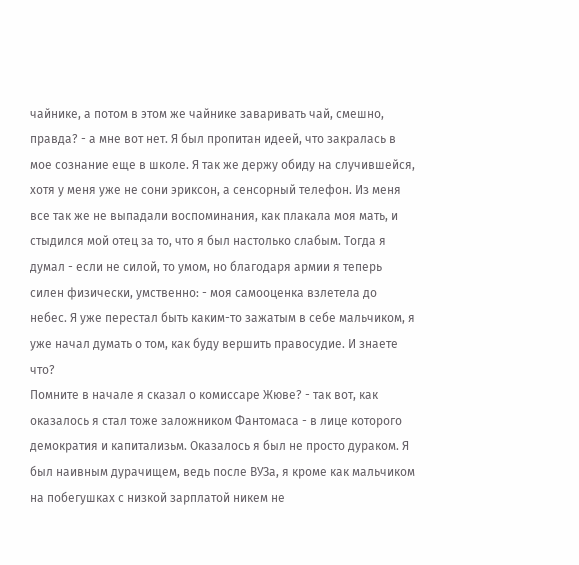чайнике, а потом в этом же чайнике заваривать чай, смешно, правда? - а мне вот нет. Я был пропитан идеей, что закралась в мое сознание еще в школе. Я так же держу обиду на случившейся, хотя у меня уже не сони эриксон, а сенсорный телефон. Из меня все так же не выпадали воспоминания, как плакала моя мать, и стыдился мой отец за то, что я был настолько слабым. Тогда я думал - если не силой, то умом, но благодаря армии я теперь силен физически, умственно: - моя самооценка взлетела до небес. Я уже перестал быть каким-то зажатым в себе мальчиком, я уже начал думать о том, как буду вершить правосудие. И знаете что?
Помните в начале я сказал о комиссаре Жюве? - так вот, как оказалось я стал тоже заложником Фантомаса - в лице которого демократия и капитализьм. Оказалось я был не просто дураком. Я был наивным дурачищем, ведь после ВУЗа, я кроме как мальчиком на побегушках с низкой зарплатой никем не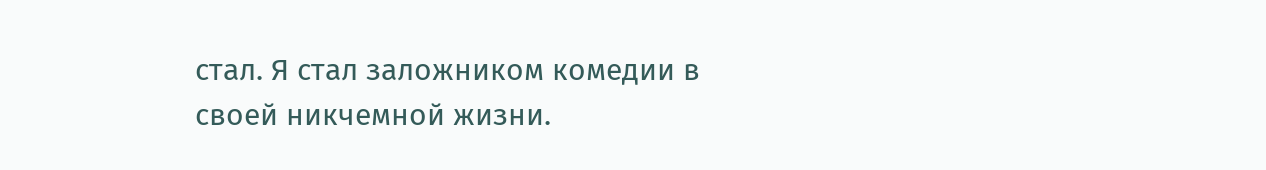стал. Я стал заложником комедии в своей никчемной жизни.